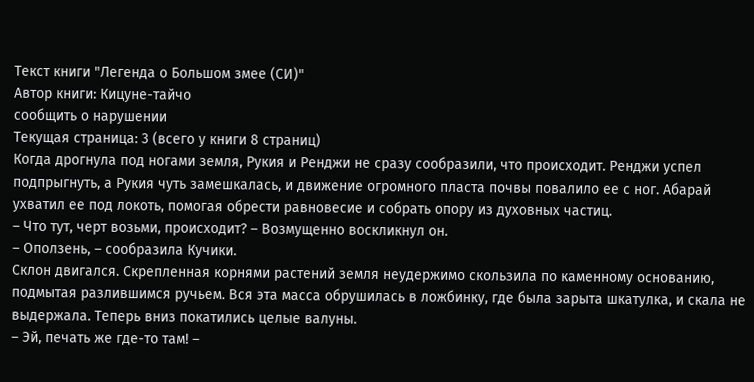Текст книги "Легенда о Большом змее (СИ)"
Автор книги: Кицуне-тайчо
сообщить о нарушении
Текущая страница: 3 (всего у книги 8 страниц)
Когда дрогнула под ногами земля, Рукия и Ренджи не сразу сообразили, что происходит. Ренджи успел подпрыгнуть, а Рукия чуть замешкалась, и движение огромного пласта почвы повалило ее с ног. Абарай ухватил ее под локоть, помогая обрести равновесие и собрать опору из духовных частиц.
– Что тут, черт возьми, происходит? – Возмущенно воскликнул он.
– Оползень, – сообразила Кучики.
Склон двигался. Скрепленная корнями растений земля неудержимо скользила по каменному основанию, подмытая разлившимся ручьем. Вся эта масса обрушилась в ложбинку, где была зарыта шкатулка, и скала не выдержала. Теперь вниз покатились целые валуны.
– Эй, печать же где-то там! –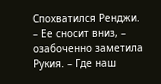Спохватился Ренджи.
– Ее сносит вниз, – озабоченно заметила Рукия. – Где наш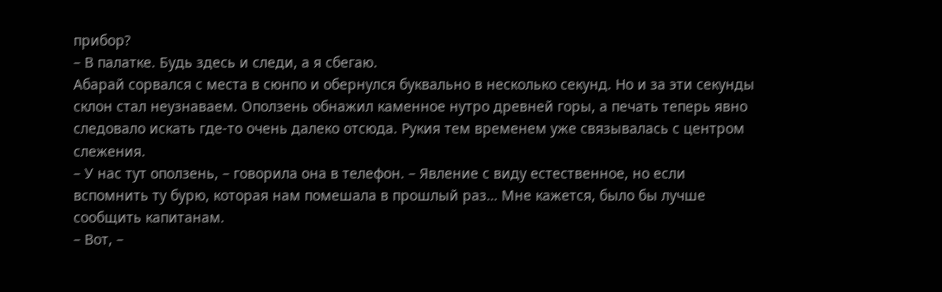прибор?
– В палатке. Будь здесь и следи, а я сбегаю.
Абарай сорвался с места в сюнпо и обернулся буквально в несколько секунд. Но и за эти секунды склон стал неузнаваем. Оползень обнажил каменное нутро древней горы, а печать теперь явно следовало искать где-то очень далеко отсюда. Рукия тем временем уже связывалась с центром слежения.
– У нас тут оползень, – говорила она в телефон. – Явление с виду естественное, но если вспомнить ту бурю, которая нам помешала в прошлый раз… Мне кажется, было бы лучше сообщить капитанам.
– Вот, –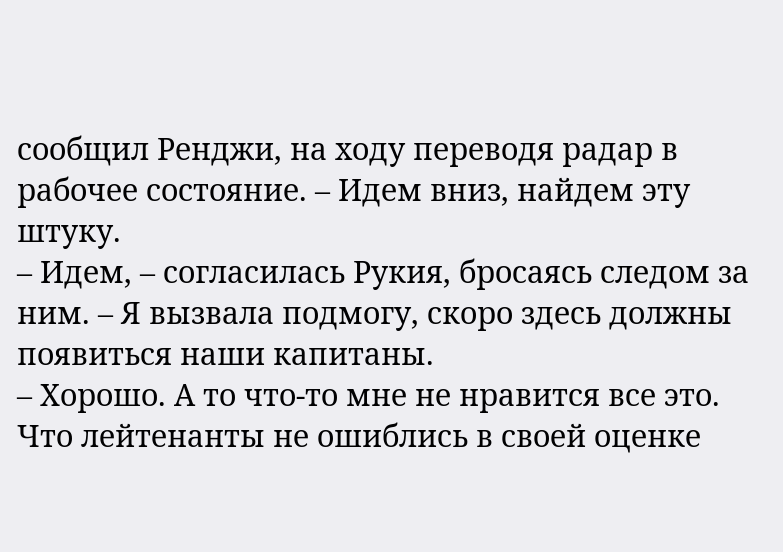сообщил Ренджи, на ходу переводя радар в рабочее состояние. – Идем вниз, найдем эту штуку.
– Идем, – согласилась Рукия, бросаясь следом за ним. – Я вызвала подмогу, скоро здесь должны появиться наши капитаны.
– Хорошо. А то что-то мне не нравится все это.
Что лейтенанты не ошиблись в своей оценке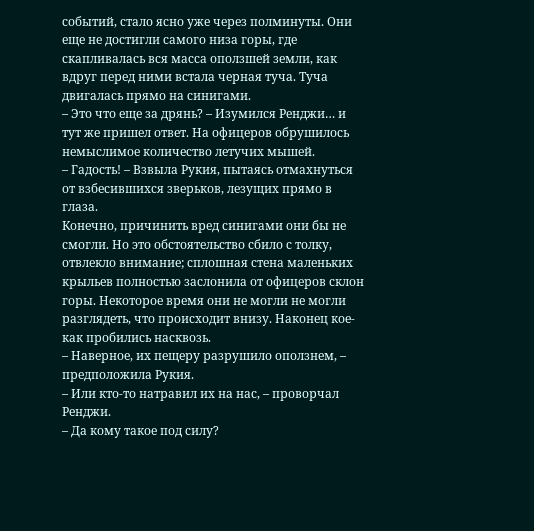событий, стало ясно уже через полминуты. Они еще не достигли самого низа горы, где скапливалась вся масса оползшей земли, как вдруг перед ними встала черная туча. Туча двигалась прямо на синигами.
– Это что еще за дрянь? – Изумился Ренджи… и тут же пришел ответ. На офицеров обрушилось немыслимое количество летучих мышей.
– Гадость! – Взвыла Рукия, пытаясь отмахнуться от взбесившихся зверьков, лезущих прямо в глаза.
Конечно, причинить вред синигами они бы не смогли. Но это обстоятельство сбило с толку, отвлекло внимание; сплошная стена маленьких крыльев полностью заслонила от офицеров склон горы. Некоторое время они не могли не могли разглядеть, что происходит внизу. Наконец кое-как пробились насквозь.
– Наверное, их пещеру разрушило оползнем, – предположила Рукия.
– Или кто-то натравил их на нас, – проворчал Ренджи.
– Да кому такое под силу?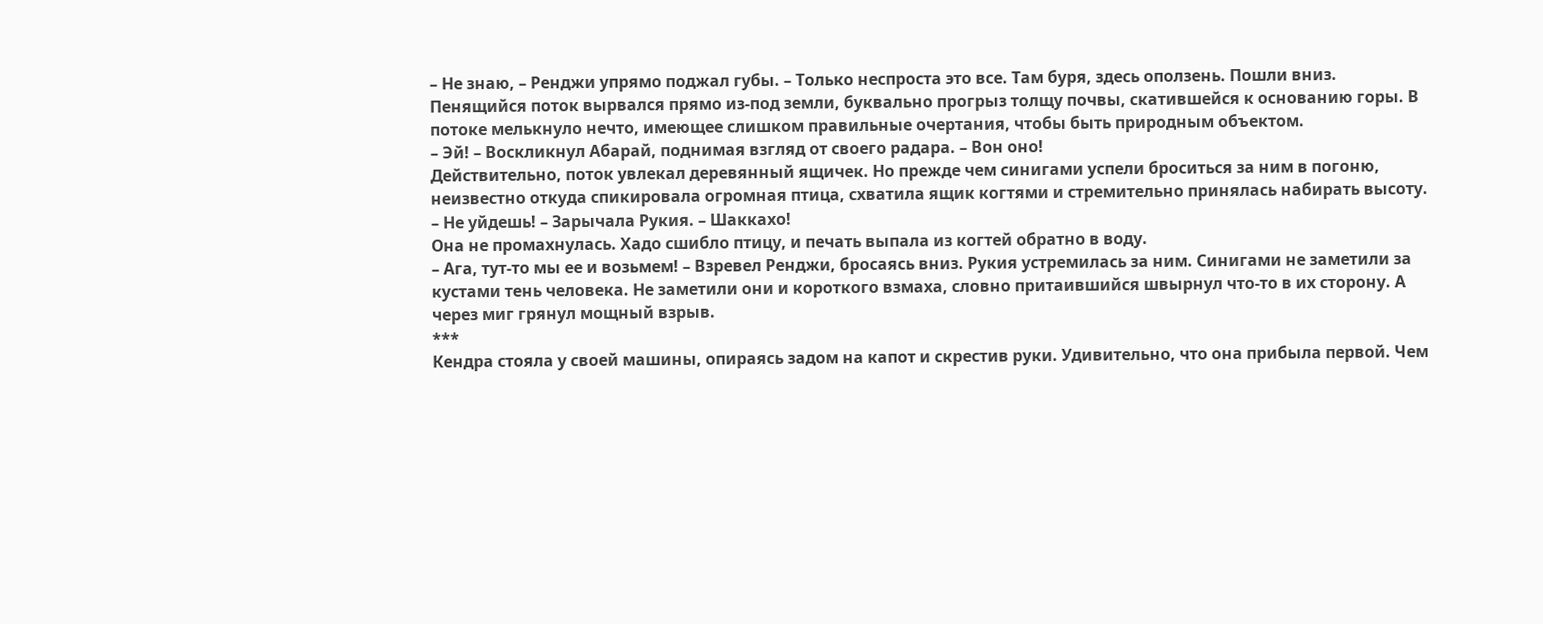– Не знаю, – Ренджи упрямо поджал губы. – Только неспроста это все. Там буря, здесь оползень. Пошли вниз.
Пенящийся поток вырвался прямо из-под земли, буквально прогрыз толщу почвы, скатившейся к основанию горы. В потоке мелькнуло нечто, имеющее слишком правильные очертания, чтобы быть природным объектом.
– Эй! – Воскликнул Абарай, поднимая взгляд от своего радара. – Вон оно!
Действительно, поток увлекал деревянный ящичек. Но прежде чем синигами успели броситься за ним в погоню, неизвестно откуда спикировала огромная птица, схватила ящик когтями и стремительно принялась набирать высоту.
– Не уйдешь! – Зарычала Рукия. – Шаккахо!
Она не промахнулась. Хадо сшибло птицу, и печать выпала из когтей обратно в воду.
– Ага, тут-то мы ее и возьмем! – Взревел Ренджи, бросаясь вниз. Рукия устремилась за ним. Синигами не заметили за кустами тень человека. Не заметили они и короткого взмаха, словно притаившийся швырнул что-то в их сторону. А через миг грянул мощный взрыв.
***
Кендра стояла у своей машины, опираясь задом на капот и скрестив руки. Удивительно, что она прибыла первой. Чем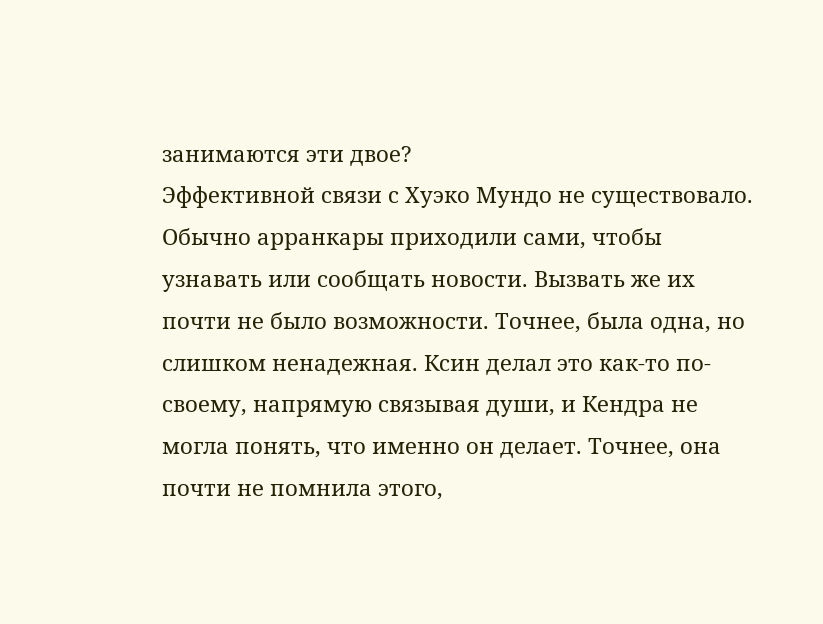занимаются эти двое?
Эффективной связи с Хуэко Мундо не существовало. Обычно арранкары приходили сами, чтобы узнавать или сообщать новости. Вызвать же их почти не было возможности. Точнее, была одна, но слишком ненадежная. Ксин делал это как-то по-своему, напрямую связывая души, и Кендра не могла понять, что именно он делает. Точнее, она почти не помнила этого,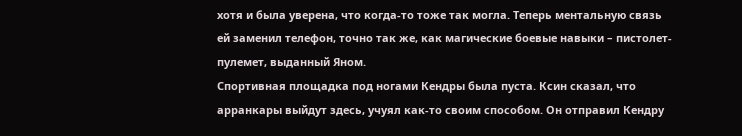хотя и была уверена, что когда-то тоже так могла. Теперь ментальную связь ей заменил телефон, точно так же, как магические боевые навыки – пистолет-пулемет, выданный Яном.
Спортивная площадка под ногами Кендры была пуста. Ксин сказал, что арранкары выйдут здесь, учуял как-то своим способом. Он отправил Кендру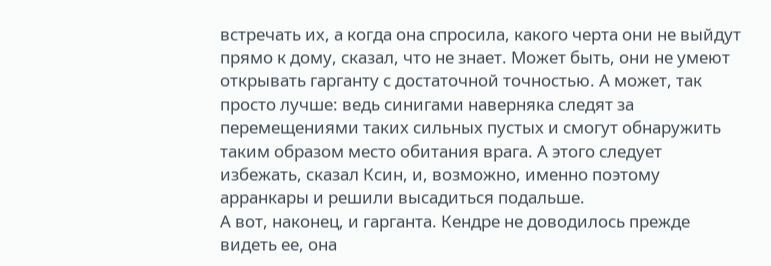встречать их, а когда она спросила, какого черта они не выйдут прямо к дому, сказал, что не знает. Может быть, они не умеют открывать гарганту с достаточной точностью. А может, так просто лучше: ведь синигами наверняка следят за перемещениями таких сильных пустых и смогут обнаружить таким образом место обитания врага. А этого следует избежать, сказал Ксин, и, возможно, именно поэтому арранкары и решили высадиться подальше.
А вот, наконец, и гарганта. Кендре не доводилось прежде видеть ее, она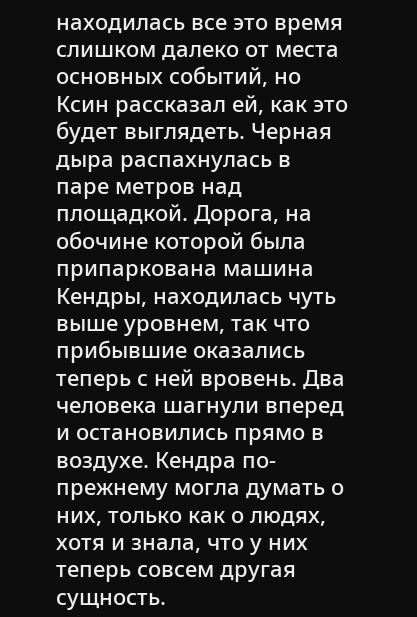находилась все это время слишком далеко от места основных событий, но Ксин рассказал ей, как это будет выглядеть. Черная дыра распахнулась в паре метров над площадкой. Дорога, на обочине которой была припаркована машина Кендры, находилась чуть выше уровнем, так что прибывшие оказались теперь с ней вровень. Два человека шагнули вперед и остановились прямо в воздухе. Кендра по-прежнему могла думать о них, только как о людях, хотя и знала, что у них теперь совсем другая сущность.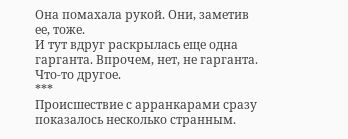Она помахала рукой. Они, заметив ее, тоже.
И тут вдруг раскрылась еще одна гарганта. Впрочем, нет, не гарганта. Что-то другое.
***
Происшествие с арранкарами сразу показалось несколько странным.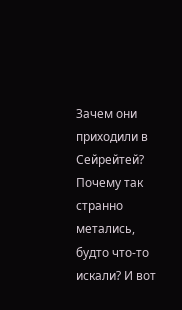Зачем они приходили в Сейрейтей? Почему так странно метались, будто что-то искали? И вот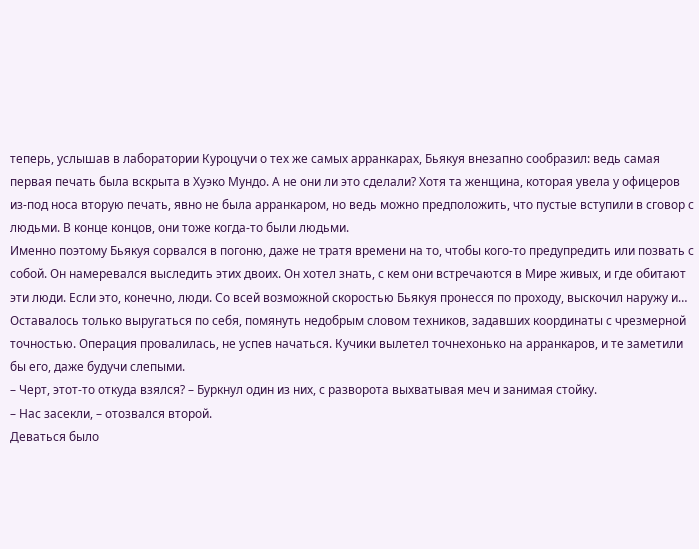теперь, услышав в лаборатории Куроцучи о тех же самых арранкарах, Бьякуя внезапно сообразил: ведь самая первая печать была вскрыта в Хуэко Мундо. А не они ли это сделали? Хотя та женщина, которая увела у офицеров из-под носа вторую печать, явно не была арранкаром, но ведь можно предположить, что пустые вступили в сговор с людьми. В конце концов, они тоже когда-то были людьми.
Именно поэтому Бьякуя сорвался в погоню, даже не тратя времени на то, чтобы кого-то предупредить или позвать с собой. Он намеревался выследить этих двоих. Он хотел знать, с кем они встречаются в Мире живых, и где обитают эти люди. Если это, конечно, люди. Со всей возможной скоростью Бьякуя пронесся по проходу, выскочил наружу и…
Оставалось только выругаться по себя, помянуть недобрым словом техников, задавших координаты с чрезмерной точностью. Операция провалилась, не успев начаться. Кучики вылетел точнехонько на арранкаров, и те заметили бы его, даже будучи слепыми.
– Черт, этот-то откуда взялся? – Буркнул один из них, с разворота выхватывая меч и занимая стойку.
– Нас засекли, – отозвался второй.
Деваться было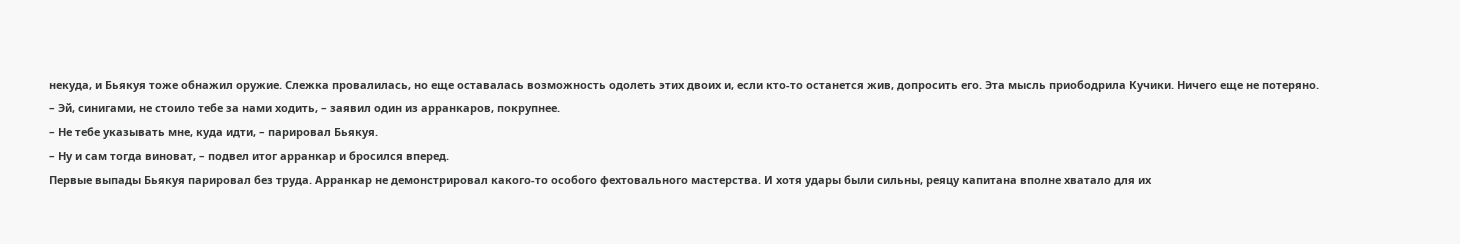некуда, и Бьякуя тоже обнажил оружие. Слежка провалилась, но еще оставалась возможность одолеть этих двоих и, если кто-то останется жив, допросить его. Эта мысль приободрила Кучики. Ничего еще не потеряно.
– Эй, синигами, не стоило тебе за нами ходить, – заявил один из арранкаров, покрупнее.
– Не тебе указывать мне, куда идти, – парировал Бьякуя.
– Ну и сам тогда виноват, – подвел итог арранкар и бросился вперед.
Первые выпады Бьякуя парировал без труда. Арранкар не демонстрировал какого-то особого фехтовального мастерства. И хотя удары были сильны, реяцу капитана вполне хватало для их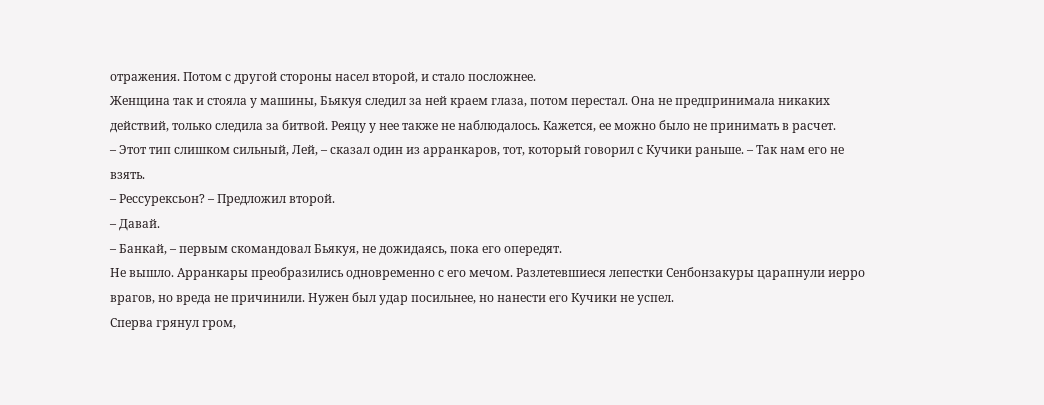отражения. Потом с другой стороны насел второй, и стало посложнее.
Женщина так и стояла у машины, Бьякуя следил за ней краем глаза, потом перестал. Она не предпринимала никаких действий, только следила за битвой. Реяцу у нее также не наблюдалось. Кажется, ее можно было не принимать в расчет.
– Этот тип слишком сильный, Лей, – сказал один из арранкаров, тот, который говорил с Кучики раньше. – Так нам его не взять.
– Рессурексьон? – Предложил второй.
– Давай.
– Банкай, – первым скомандовал Бьякуя, не дожидаясь, пока его опередят.
Не вышло. Арранкары преобразились одновременно с его мечом. Разлетевшиеся лепестки Сенбонзакуры царапнули иерро врагов, но вреда не причинили. Нужен был удар посильнее, но нанести его Кучики не успел.
Сперва грянул гром,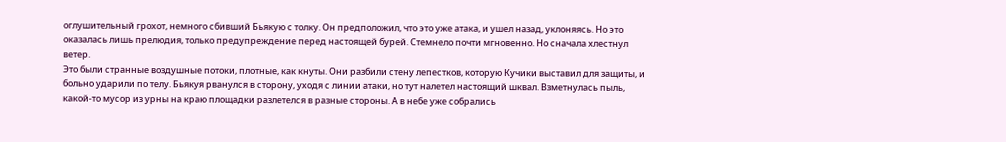оглушительный грохот, немного сбивший Бьякую с толку. Он предположил, что это уже атака, и ушел назад, уклоняясь. Но это оказалась лишь прелюдия, только предупреждение перед настоящей бурей. Стемнело почти мгновенно. Но сначала хлестнул ветер.
Это были странные воздушные потоки, плотные, как кнуты. Они разбили стену лепестков, которую Кучики выставил для защиты, и больно ударили по телу. Бьякуя рванулся в сторону, уходя с линии атаки, но тут налетел настоящий шквал. Взметнулась пыль, какой-то мусор из урны на краю площадки разлетелся в разные стороны. А в небе уже собрались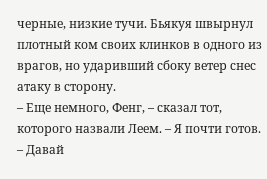черные, низкие тучи. Бьякуя швырнул плотный ком своих клинков в одного из врагов, но ударивший сбоку ветер снес атаку в сторону.
– Еще немного, Фенг, – сказал тот, которого назвали Леем. – Я почти готов.
– Давай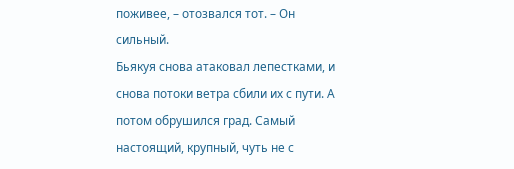поживее, – отозвался тот. – Он сильный.
Бьякуя снова атаковал лепестками, и снова потоки ветра сбили их с пути. А потом обрушился град. Самый настоящий, крупный, чуть не с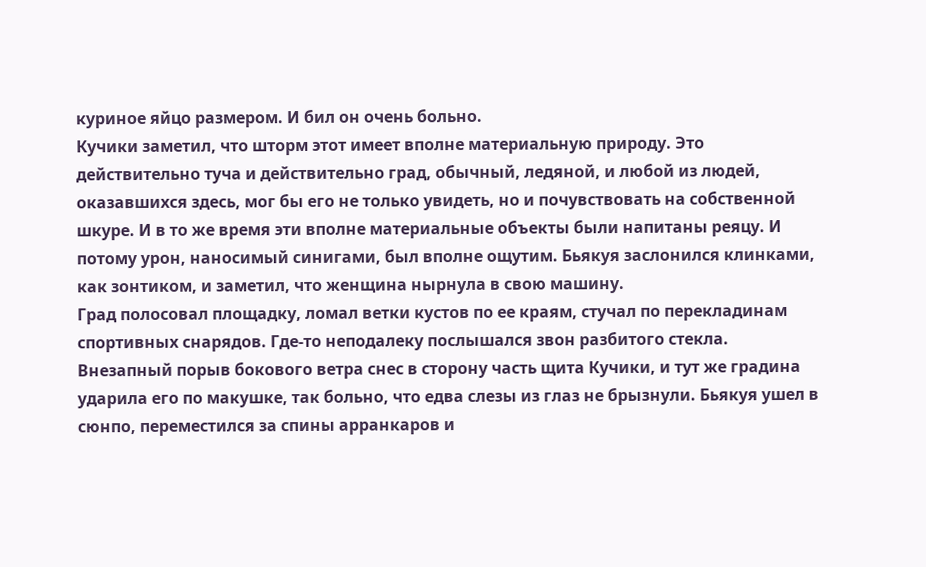куриное яйцо размером. И бил он очень больно.
Кучики заметил, что шторм этот имеет вполне материальную природу. Это действительно туча и действительно град, обычный, ледяной, и любой из людей, оказавшихся здесь, мог бы его не только увидеть, но и почувствовать на собственной шкуре. И в то же время эти вполне материальные объекты были напитаны реяцу. И потому урон, наносимый синигами, был вполне ощутим. Бьякуя заслонился клинками, как зонтиком, и заметил, что женщина нырнула в свою машину.
Град полосовал площадку, ломал ветки кустов по ее краям, стучал по перекладинам спортивных снарядов. Где-то неподалеку послышался звон разбитого стекла. Внезапный порыв бокового ветра снес в сторону часть щита Кучики, и тут же градина ударила его по макушке, так больно, что едва слезы из глаз не брызнули. Бьякуя ушел в сюнпо, переместился за спины арранкаров и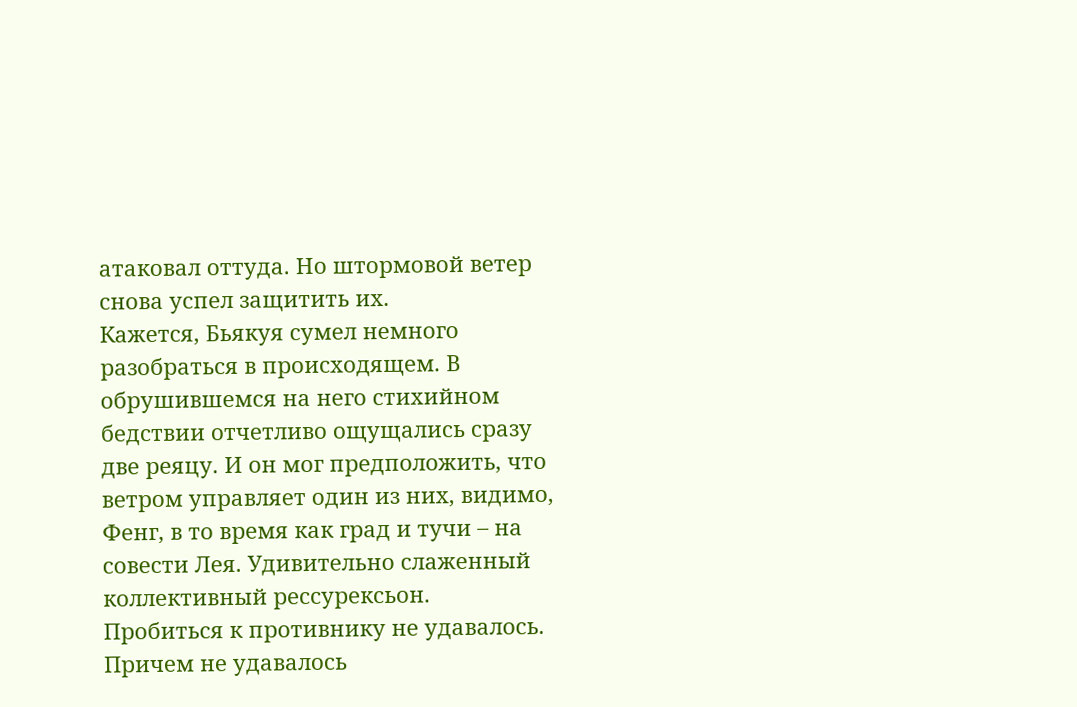атаковал оттуда. Но штормовой ветер снова успел защитить их.
Кажется, Бьякуя сумел немного разобраться в происходящем. В обрушившемся на него стихийном бедствии отчетливо ощущались сразу две реяцу. И он мог предположить, что ветром управляет один из них, видимо, Фенг, в то время как град и тучи – на совести Лея. Удивительно слаженный коллективный рессурексьон.
Пробиться к противнику не удавалось. Причем не удавалось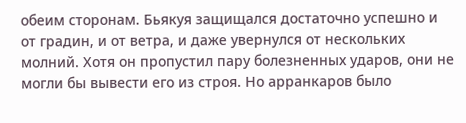обеим сторонам. Бьякуя защищался достаточно успешно и от градин, и от ветра, и даже увернулся от нескольких молний. Хотя он пропустил пару болезненных ударов, они не могли бы вывести его из строя. Но арранкаров было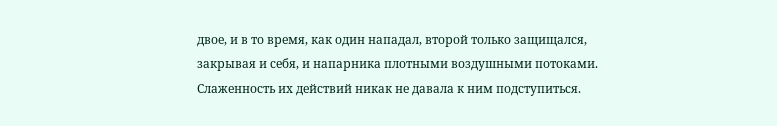двое, и в то время, как один нападал, второй только защищался, закрывая и себя, и напарника плотными воздушными потоками. Слаженность их действий никак не давала к ним подступиться.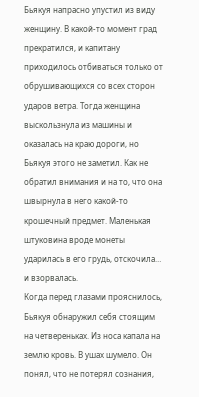Бьякуя напрасно упустил из виду женщину. В какой-то момент град прекратился, и капитану приходилось отбиваться только от обрушивающихся со всех сторон ударов ветра. Тогда женщина выскользнула из машины и оказалась на краю дороги, но Бьякуя этого не заметил. Как не обратил внимания и на то, что она швырнула в него какой-то крошечный предмет. Маленькая штуковина вроде монеты ударилась в его грудь, отскочила… и взорвалась.
Когда перед глазами прояснилось, Бьякуя обнаружил себя стоящим на четвереньках. Из носа капала на землю кровь. В ушах шумело. Он понял, что не потерял сознания,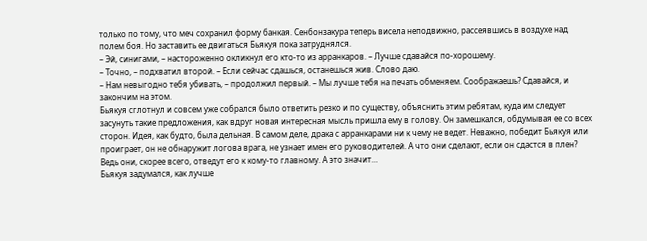только по тому, что меч сохранил форму банкая. Сенбонзакура теперь висела неподвижно, рассеявшись в воздухе над полем боя. Но заставить ее двигаться Бьякуя пока затруднялся.
– Эй, синигами, – настороженно окликнул его кто-то из арранкаров. – Лучше сдавайся по-хорошему.
– Точно, – подхватил второй. – Если сейчас сдашься, останешься жив. Слово даю.
– Нам невыгодно тебя убивать, – продолжил первый. – Мы лучше тебя на печать обменяем. Соображаешь? Сдавайся, и закончим на этом.
Бьякуя сглотнул и совсем уже собрался было ответить резко и по существу, объяснить этим ребятам, куда им следует засунуть такие предложения, как вдруг новая интересная мысль пришла ему в голову. Он замешкался, обдумывая ее со всех сторон. Идея, как будто, была дельная. В самом деле, драка с арранкарами ни к чему не ведет. Неважно, победит Бьякуя или проиграет, он не обнаружит логова врага, не узнает имен его руководителей. А что они сделают, если он сдастся в плен? Ведь они, скорее всего, отведут его к кому-то главному. А это значит…
Бьякуя задумался, как лучше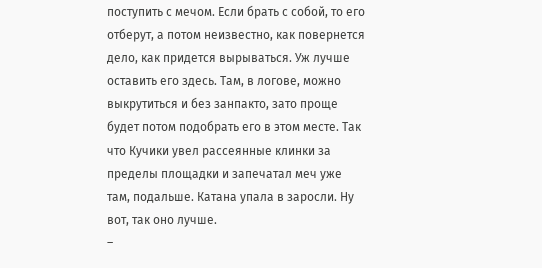поступить с мечом. Если брать с собой, то его отберут, а потом неизвестно, как повернется дело, как придется вырываться. Уж лучше оставить его здесь. Там, в логове, можно выкрутиться и без занпакто, зато проще будет потом подобрать его в этом месте. Так что Кучики увел рассеянные клинки за пределы площадки и запечатал меч уже там, подальше. Катана упала в заросли. Ну вот, так оно лучше.
–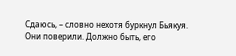Сдаюсь, – словно нехотя буркнул Бьякуя.
Они поверили. Должно быть, его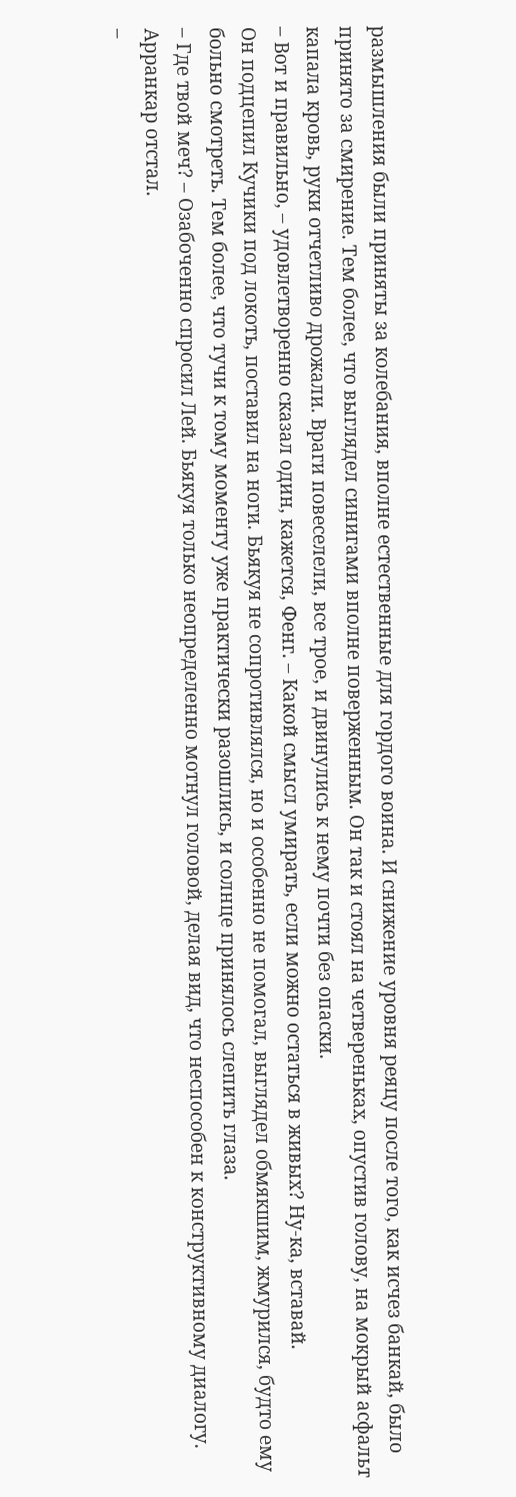размышления были приняты за колебания, вполне естественные для гордого воина. И снижение уровня реяцу после того, как исчез банкай, было принято за смирение. Тем более, что выглядел синигами вполне поверженным. Он так и стоял на четвереньках, опустив голову, на мокрый асфальт капала кровь, руки отчетливо дрожали. Враги повеселели, все трое, и двинулись к нему почти без опаски.
– Вот и правильно, – удовлетворенно сказал один, кажется, Фенг. – Какой смысл умирать, если можно остаться в живых? Ну-ка, вставай.
Он подцепил Кучики под локоть, поставил на ноги. Бьякуя не сопротивлялся, но и особенно не помогал, выглядел обмякшим, жмурился, будто ему больно смотреть. Тем более, что тучи к тому моменту уже практически разошлись, и солнце принялось слепить глаза.
– Где твой меч? – Озабоченно спросил Лей. Бьякуя только неопределенно мотнул головой, делая вид, что неспособен к конструктивному диалогу. Арранкар отстал.
–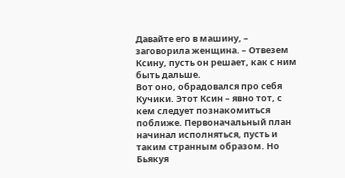Давайте его в машину, – заговорила женщина. – Отвезем Ксину, пусть он решает, как с ним быть дальше.
Вот оно, обрадовался про себя Кучики. Этот Ксин – явно тот, с кем следует познакомиться поближе. Первоначальный план начинал исполняться, пусть и таким странным образом. Но Бьякуя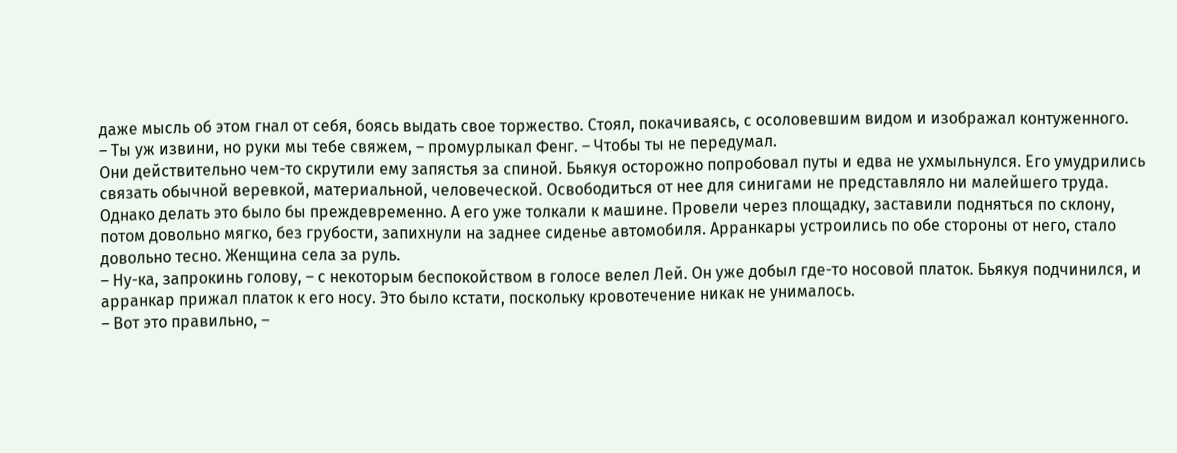даже мысль об этом гнал от себя, боясь выдать свое торжество. Стоял, покачиваясь, с осоловевшим видом и изображал контуженного.
– Ты уж извини, но руки мы тебе свяжем, – промурлыкал Фенг. – Чтобы ты не передумал.
Они действительно чем-то скрутили ему запястья за спиной. Бьякуя осторожно попробовал путы и едва не ухмыльнулся. Его умудрились связать обычной веревкой, материальной, человеческой. Освободиться от нее для синигами не представляло ни малейшего труда. Однако делать это было бы преждевременно. А его уже толкали к машине. Провели через площадку, заставили подняться по склону, потом довольно мягко, без грубости, запихнули на заднее сиденье автомобиля. Арранкары устроились по обе стороны от него, стало довольно тесно. Женщина села за руль.
– Ну-ка, запрокинь голову, – с некоторым беспокойством в голосе велел Лей. Он уже добыл где-то носовой платок. Бьякуя подчинился, и арранкар прижал платок к его носу. Это было кстати, поскольку кровотечение никак не унималось.
– Вот это правильно, –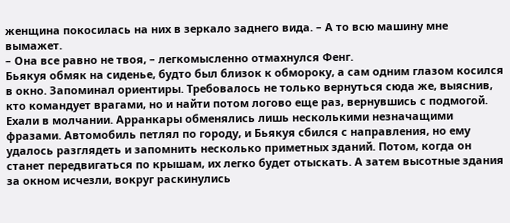женщина покосилась на них в зеркало заднего вида. – А то всю машину мне вымажет.
– Она все равно не твоя, – легкомысленно отмахнулся Фенг.
Бьякуя обмяк на сиденье, будто был близок к обмороку, а сам одним глазом косился в окно. Запоминал ориентиры. Требовалось не только вернуться сюда же, выяснив, кто командует врагами, но и найти потом логово еще раз, вернувшись с подмогой.
Ехали в молчании. Арранкары обменялись лишь несколькими незначащими фразами. Автомобиль петлял по городу, и Бьякуя сбился с направления, но ему удалось разглядеть и запомнить несколько приметных зданий. Потом, когда он станет передвигаться по крышам, их легко будет отыскать. А затем высотные здания за окном исчезли, вокруг раскинулись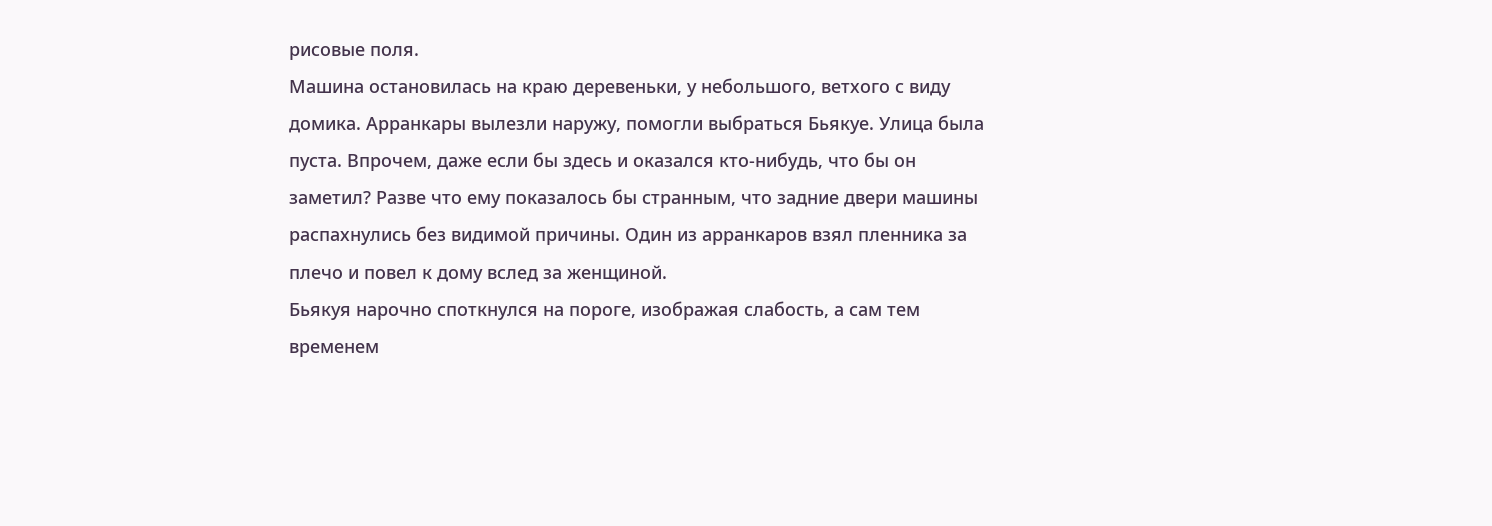рисовые поля.
Машина остановилась на краю деревеньки, у небольшого, ветхого с виду домика. Арранкары вылезли наружу, помогли выбраться Бьякуе. Улица была пуста. Впрочем, даже если бы здесь и оказался кто-нибудь, что бы он заметил? Разве что ему показалось бы странным, что задние двери машины распахнулись без видимой причины. Один из арранкаров взял пленника за плечо и повел к дому вслед за женщиной.
Бьякуя нарочно споткнулся на пороге, изображая слабость, а сам тем временем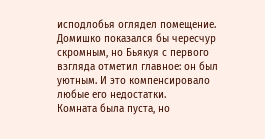исподлобья оглядел помещение. Домишко показался бы чересчур скромным, но Бьякуя с первого взгляда отметил главное: он был уютным. И это компенсировало любые его недостатки.
Комната была пуста, но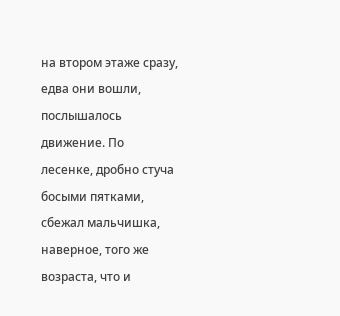на втором этаже сразу, едва они вошли, послышалось движение. По лесенке, дробно стуча босыми пятками, сбежал мальчишка, наверное, того же возраста, что и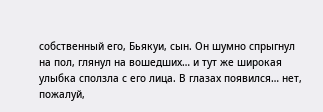собственный его, Бьякуи, сын. Он шумно спрыгнул на пол, глянул на вошедших… и тут же широкая улыбка сползла с его лица. В глазах появился… нет, пожалуй,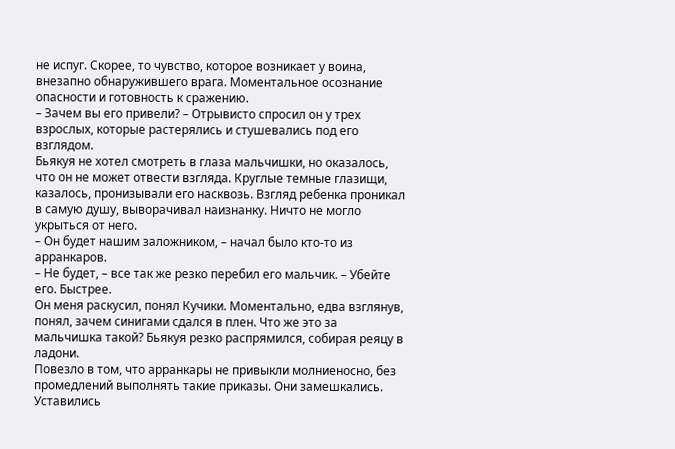не испуг. Скорее, то чувство, которое возникает у воина, внезапно обнаружившего врага. Моментальное осознание опасности и готовность к сражению.
– Зачем вы его привели? – Отрывисто спросил он у трех взрослых, которые растерялись и стушевались под его взглядом.
Бьякуя не хотел смотреть в глаза мальчишки, но оказалось, что он не может отвести взгляда. Круглые темные глазищи, казалось, пронизывали его насквозь. Взгляд ребенка проникал в самую душу, выворачивал наизнанку. Ничто не могло укрыться от него.
– Он будет нашим заложником, – начал было кто-то из арранкаров.
– Не будет, – все так же резко перебил его мальчик. – Убейте его. Быстрее.
Он меня раскусил, понял Кучики. Моментально, едва взглянув, понял, зачем синигами сдался в плен. Что же это за мальчишка такой? Бьякуя резко распрямился, собирая реяцу в ладони.
Повезло в том, что арранкары не привыкли молниеносно, без промедлений выполнять такие приказы. Они замешкались. Уставились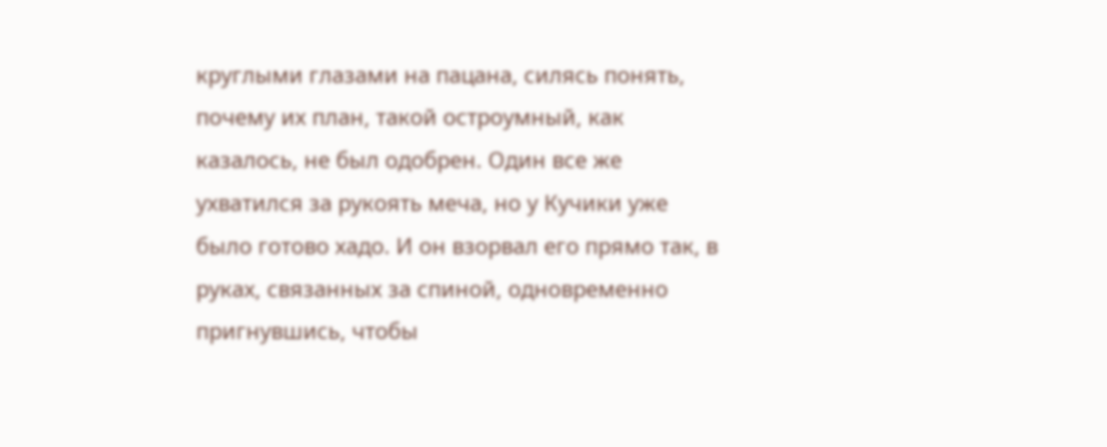круглыми глазами на пацана, силясь понять, почему их план, такой остроумный, как казалось, не был одобрен. Один все же ухватился за рукоять меча, но у Кучики уже было готово хадо. И он взорвал его прямо так, в руках, связанных за спиной, одновременно пригнувшись, чтобы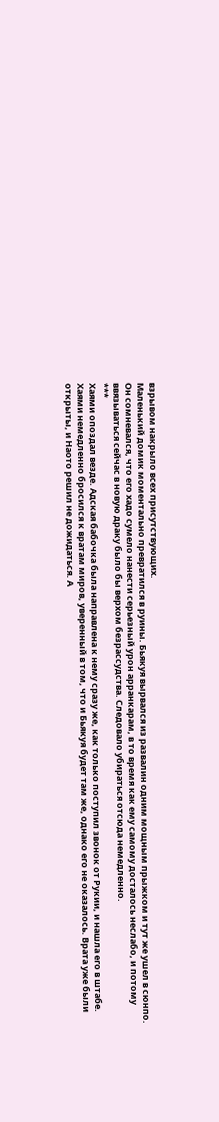взрывом накрыло всех присутствующих.
Маленький домик моментально превратился в руины. Бьякуя вырвался из развалин одним мощным прыжком и тут же ушел в сюнпо. Он сомневался, что его хадо сумело нанести серьезный урон арранкарам, в то время как ему самому досталось неслабо, и потому ввязываться сейчас в новую драку было бы верхом безрассудства. Следовало убираться отсюда немедленно.
***
Хаями опоздал везде. Адская бабочка была направлена к нему сразу же, как только поступил звонок от Рукии, и нашла его в штабе. Хаями немедленно бросился к вратам миров, уверенный в том, что и Бьякуя будет там же, однако его не оказалось. Врата уже были открыты, и Наото решил не дожидаться. А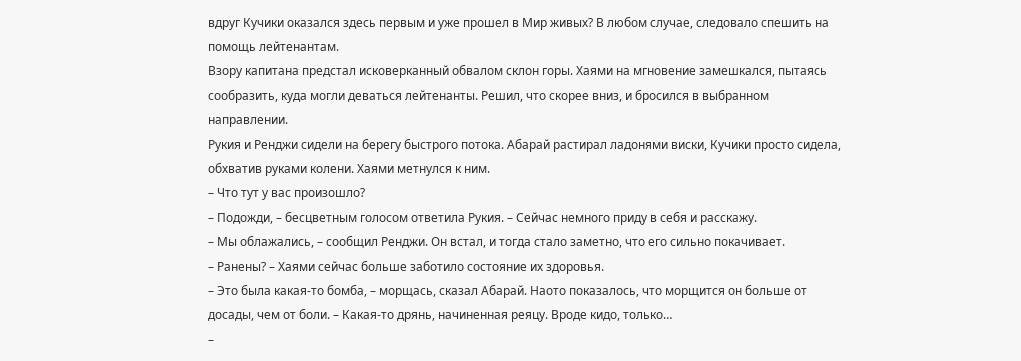вдруг Кучики оказался здесь первым и уже прошел в Мир живых? В любом случае, следовало спешить на помощь лейтенантам.
Взору капитана предстал исковерканный обвалом склон горы. Хаями на мгновение замешкался, пытаясь сообразить, куда могли деваться лейтенанты. Решил, что скорее вниз, и бросился в выбранном направлении.
Рукия и Ренджи сидели на берегу быстрого потока. Абарай растирал ладонями виски, Кучики просто сидела, обхватив руками колени. Хаями метнулся к ним.
– Что тут у вас произошло?
– Подожди, – бесцветным голосом ответила Рукия. – Сейчас немного приду в себя и расскажу.
– Мы облажались, – сообщил Ренджи. Он встал, и тогда стало заметно, что его сильно покачивает.
– Ранены? – Хаями сейчас больше заботило состояние их здоровья.
– Это была какая-то бомба, – морщась, сказал Абарай. Наото показалось, что морщится он больше от досады, чем от боли. – Какая-то дрянь, начиненная реяцу. Вроде кидо, только…
–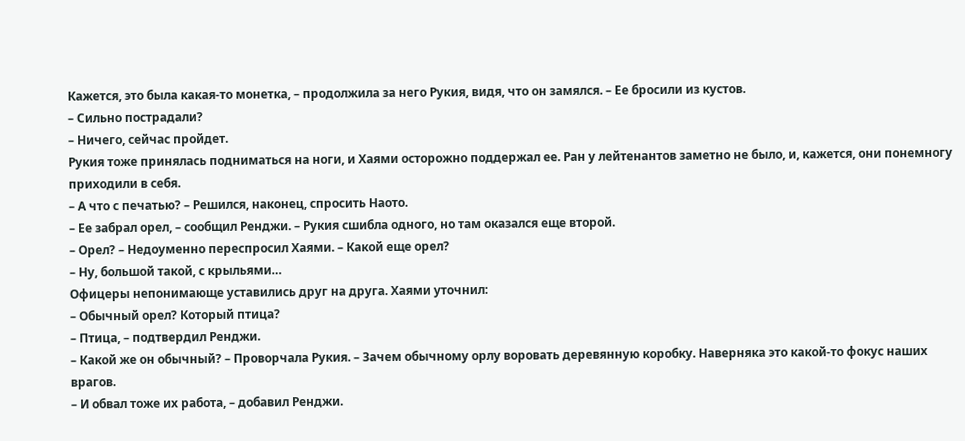Кажется, это была какая-то монетка, – продолжила за него Рукия, видя, что он замялся. – Ее бросили из кустов.
– Сильно пострадали?
– Ничего, сейчас пройдет.
Рукия тоже принялась подниматься на ноги, и Хаями осторожно поддержал ее. Ран у лейтенантов заметно не было, и, кажется, они понемногу приходили в себя.
– А что с печатью? – Решился, наконец, спросить Наото.
– Ее забрал орел, – сообщил Ренджи. – Рукия сшибла одного, но там оказался еще второй.
– Орел? – Недоуменно переспросил Хаями. – Какой еще орел?
– Ну, большой такой, с крыльями…
Офицеры непонимающе уставились друг на друга. Хаями уточнил:
– Обычный орел? Который птица?
– Птица, – подтвердил Ренджи.
– Какой же он обычный? – Проворчала Рукия. – Зачем обычному орлу воровать деревянную коробку. Наверняка это какой-то фокус наших врагов.
– И обвал тоже их работа, – добавил Ренджи.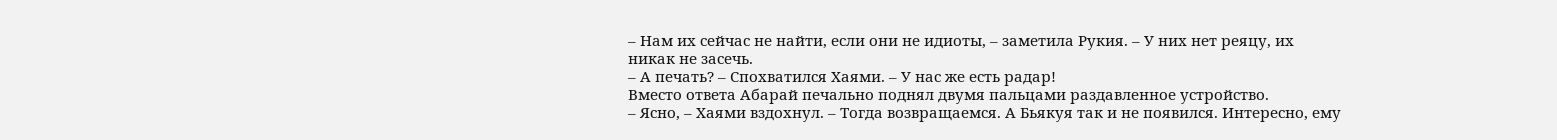– Нам их сейчас не найти, если они не идиоты, – заметила Рукия. – У них нет реяцу, их никак не засечь.
– А печать? – Спохватился Хаями. – У нас же есть радар!
Вместо ответа Абарай печально поднял двумя пальцами раздавленное устройство.
– Ясно, – Хаями вздохнул. – Тогда возвращаемся. А Бьякуя так и не появился. Интересно, ему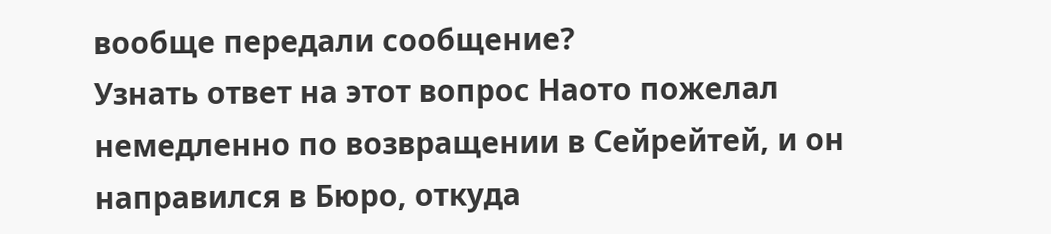вообще передали сообщение?
Узнать ответ на этот вопрос Наото пожелал немедленно по возвращении в Сейрейтей, и он направился в Бюро, откуда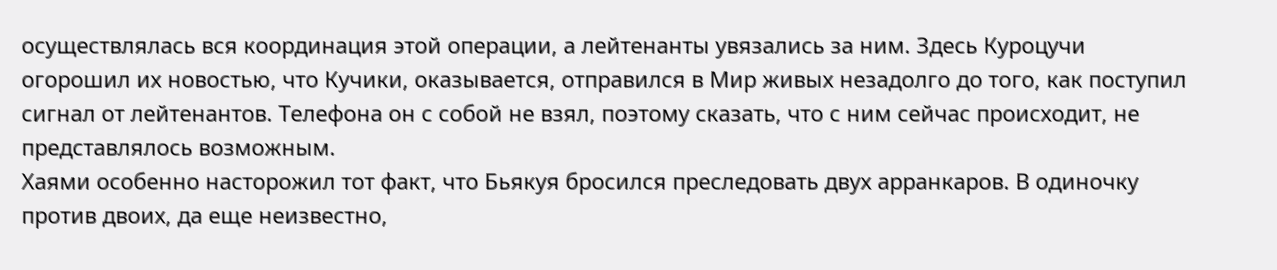осуществлялась вся координация этой операции, а лейтенанты увязались за ним. Здесь Куроцучи огорошил их новостью, что Кучики, оказывается, отправился в Мир живых незадолго до того, как поступил сигнал от лейтенантов. Телефона он с собой не взял, поэтому сказать, что с ним сейчас происходит, не представлялось возможным.
Хаями особенно насторожил тот факт, что Бьякуя бросился преследовать двух арранкаров. В одиночку против двоих, да еще неизвестно,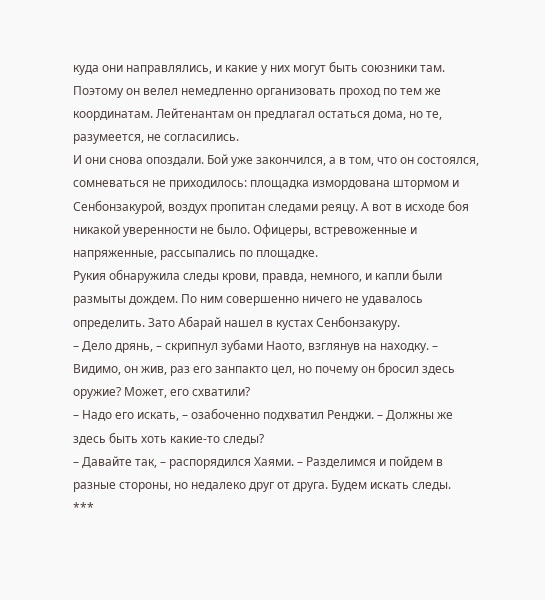куда они направлялись, и какие у них могут быть союзники там. Поэтому он велел немедленно организовать проход по тем же координатам. Лейтенантам он предлагал остаться дома, но те, разумеется, не согласились.
И они снова опоздали. Бой уже закончился, а в том, что он состоялся, сомневаться не приходилось: площадка измордована штормом и Сенбонзакурой, воздух пропитан следами реяцу. А вот в исходе боя никакой уверенности не было. Офицеры, встревоженные и напряженные, рассыпались по площадке.
Рукия обнаружила следы крови, правда, немного, и капли были размыты дождем. По ним совершенно ничего не удавалось определить. Зато Абарай нашел в кустах Сенбонзакуру.
– Дело дрянь, – скрипнул зубами Наото, взглянув на находку. – Видимо, он жив, раз его занпакто цел, но почему он бросил здесь оружие? Может, его схватили?
– Надо его искать, – озабоченно подхватил Ренджи. – Должны же здесь быть хоть какие-то следы?
– Давайте так, – распорядился Хаями. – Разделимся и пойдем в разные стороны, но недалеко друг от друга. Будем искать следы.
***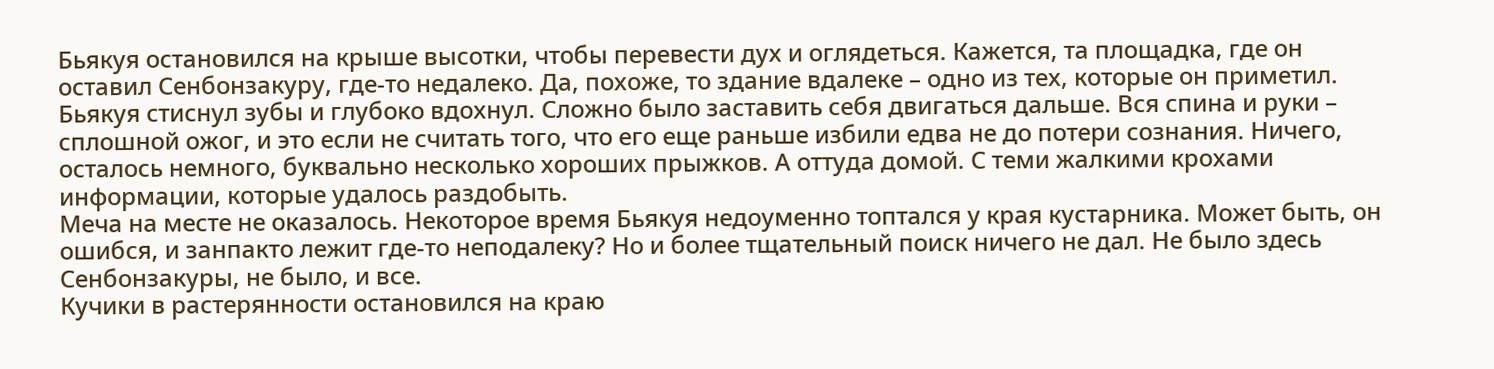Бьякуя остановился на крыше высотки, чтобы перевести дух и оглядеться. Кажется, та площадка, где он оставил Сенбонзакуру, где-то недалеко. Да, похоже, то здание вдалеке – одно из тех, которые он приметил. Бьякуя стиснул зубы и глубоко вдохнул. Сложно было заставить себя двигаться дальше. Вся спина и руки – сплошной ожог, и это если не считать того, что его еще раньше избили едва не до потери сознания. Ничего, осталось немного, буквально несколько хороших прыжков. А оттуда домой. С теми жалкими крохами информации, которые удалось раздобыть.
Меча на месте не оказалось. Некоторое время Бьякуя недоуменно топтался у края кустарника. Может быть, он ошибся, и занпакто лежит где-то неподалеку? Но и более тщательный поиск ничего не дал. Не было здесь Сенбонзакуры, не было, и все.
Кучики в растерянности остановился на краю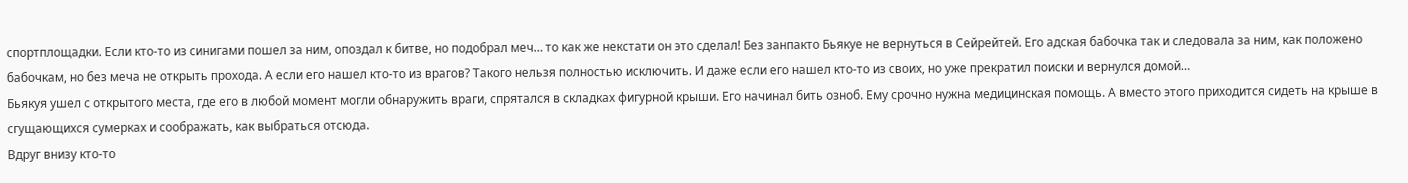спортплощадки. Если кто-то из синигами пошел за ним, опоздал к битве, но подобрал меч… то как же некстати он это сделал! Без занпакто Бьякуе не вернуться в Сейрейтей. Его адская бабочка так и следовала за ним, как положено бабочкам, но без меча не открыть прохода. А если его нашел кто-то из врагов? Такого нельзя полностью исключить. И даже если его нашел кто-то из своих, но уже прекратил поиски и вернулся домой…
Бьякуя ушел с открытого места, где его в любой момент могли обнаружить враги, спрятался в складках фигурной крыши. Его начинал бить озноб. Ему срочно нужна медицинская помощь. А вместо этого приходится сидеть на крыше в сгущающихся сумерках и соображать, как выбраться отсюда.
Вдруг внизу кто-то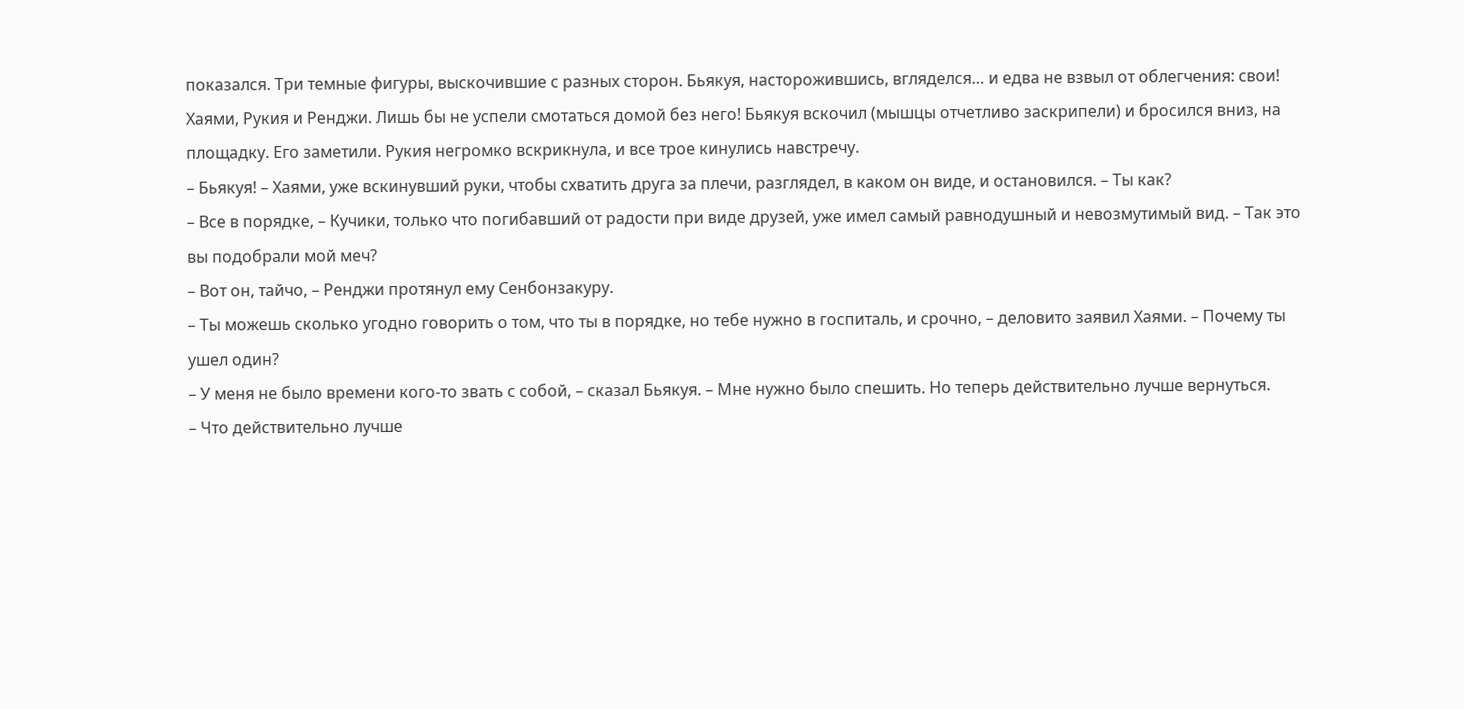показался. Три темные фигуры, выскочившие с разных сторон. Бьякуя, насторожившись, вгляделся… и едва не взвыл от облегчения: свои! Хаями, Рукия и Ренджи. Лишь бы не успели смотаться домой без него! Бьякуя вскочил (мышцы отчетливо заскрипели) и бросился вниз, на площадку. Его заметили. Рукия негромко вскрикнула, и все трое кинулись навстречу.
– Бьякуя! – Хаями, уже вскинувший руки, чтобы схватить друга за плечи, разглядел, в каком он виде, и остановился. – Ты как?
– Все в порядке, – Кучики, только что погибавший от радости при виде друзей, уже имел самый равнодушный и невозмутимый вид. – Так это вы подобрали мой меч?
– Вот он, тайчо, – Ренджи протянул ему Сенбонзакуру.
– Ты можешь сколько угодно говорить о том, что ты в порядке, но тебе нужно в госпиталь, и срочно, – деловито заявил Хаями. – Почему ты ушел один?
– У меня не было времени кого-то звать с собой, – сказал Бьякуя. – Мне нужно было спешить. Но теперь действительно лучше вернуться.
– Что действительно лучше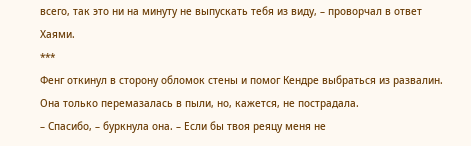всего, так это ни на минуту не выпускать тебя из виду, – проворчал в ответ Хаями.
***
Фенг откинул в сторону обломок стены и помог Кендре выбраться из развалин. Она только перемазалась в пыли, но, кажется, не пострадала.
– Спасибо, – буркнула она. – Если бы твоя реяцу меня не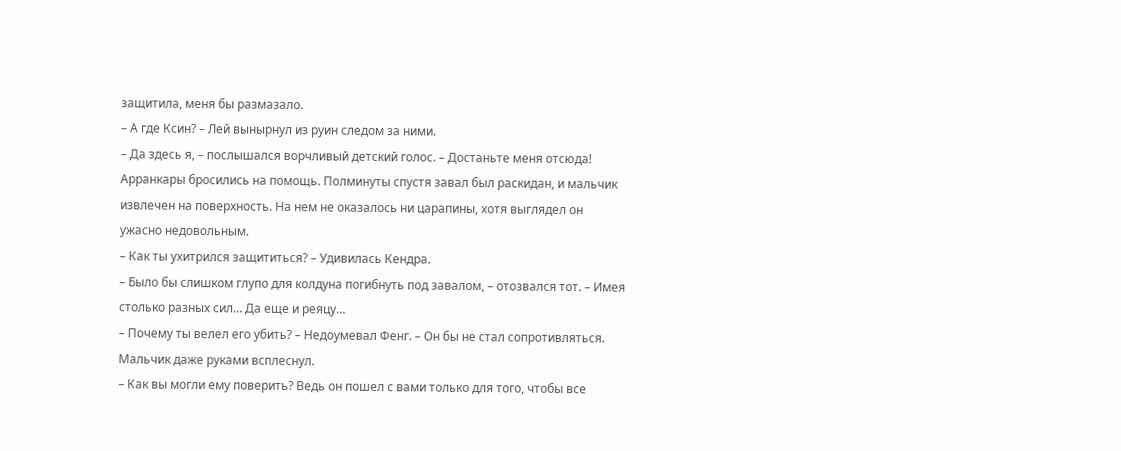защитила, меня бы размазало.
– А где Ксин? – Лей вынырнул из руин следом за ними.
– Да здесь я, – послышался ворчливый детский голос. – Достаньте меня отсюда!
Арранкары бросились на помощь. Полминуты спустя завал был раскидан, и мальчик извлечен на поверхность. На нем не оказалось ни царапины, хотя выглядел он ужасно недовольным.
– Как ты ухитрился защититься? – Удивилась Кендра.
– Было бы слишком глупо для колдуна погибнуть под завалом, – отозвался тот. – Имея столько разных сил… Да еще и реяцу…
– Почему ты велел его убить? – Недоумевал Фенг. – Он бы не стал сопротивляться.
Мальчик даже руками всплеснул.
– Как вы могли ему поверить? Ведь он пошел с вами только для того, чтобы все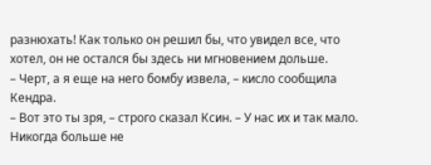разнюхать! Как только он решил бы, что увидел все, что хотел, он не остался бы здесь ни мгновением дольше.
– Черт, а я еще на него бомбу извела, – кисло сообщила Кендра.
– Вот это ты зря, – строго сказал Ксин. – У нас их и так мало. Никогда больше не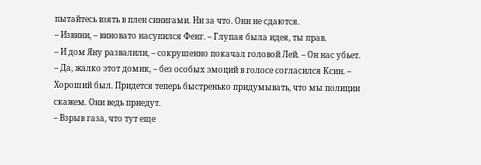пытайтесь взять в плен синигами. Ни за что. Они не сдаются.
– Извини, – виновато насупился Фенг. – Глупая была идея, ты прав.
– И дом Яну развалили, – сокрушенно покачал головой Лей. – Он нас убьет.
– Да, жалко этот домик, – без особых эмоций в голосе согласился Ксин. – Хороший был. Придется теперь быстренько придумывать, что мы полиции скажем. Они ведь приедут.
– Взрыв газа, что тут еще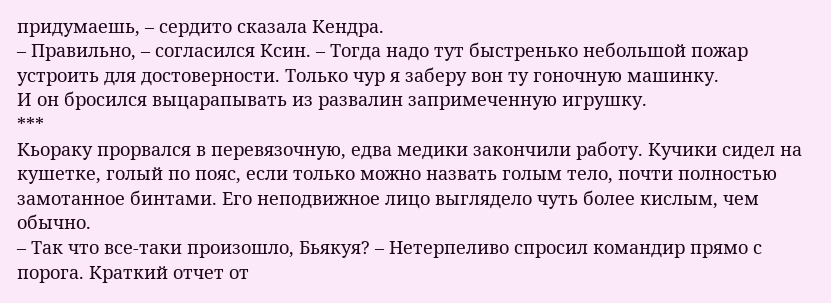придумаешь, – сердито сказала Кендра.
– Правильно, – согласился Ксин. – Тогда надо тут быстренько небольшой пожар устроить для достоверности. Только чур я заберу вон ту гоночную машинку.
И он бросился выцарапывать из развалин запримеченную игрушку.
***
Кьораку прорвался в перевязочную, едва медики закончили работу. Кучики сидел на кушетке, голый по пояс, если только можно назвать голым тело, почти полностью замотанное бинтами. Его неподвижное лицо выглядело чуть более кислым, чем обычно.
– Так что все-таки произошло, Бьякуя? – Нетерпеливо спросил командир прямо с порога. Краткий отчет от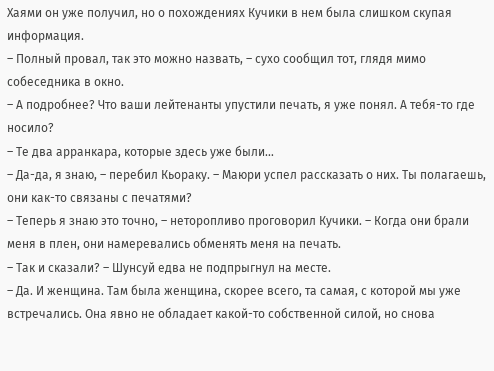Хаями он уже получил, но о похождениях Кучики в нем была слишком скупая информация.
– Полный провал, так это можно назвать, – сухо сообщил тот, глядя мимо собеседника в окно.
– А подробнее? Что ваши лейтенанты упустили печать, я уже понял. А тебя-то где носило?
– Те два арранкара, которые здесь уже были…
– Да-да, я знаю, – перебил Кьораку. – Маюри успел рассказать о них. Ты полагаешь, они как-то связаны с печатями?
– Теперь я знаю это точно, – неторопливо проговорил Кучики. – Когда они брали меня в плен, они намеревались обменять меня на печать.
– Так и сказали? – Шунсуй едва не подпрыгнул на месте.
– Да. И женщина. Там была женщина, скорее всего, та самая, с которой мы уже встречались. Она явно не обладает какой-то собственной силой, но снова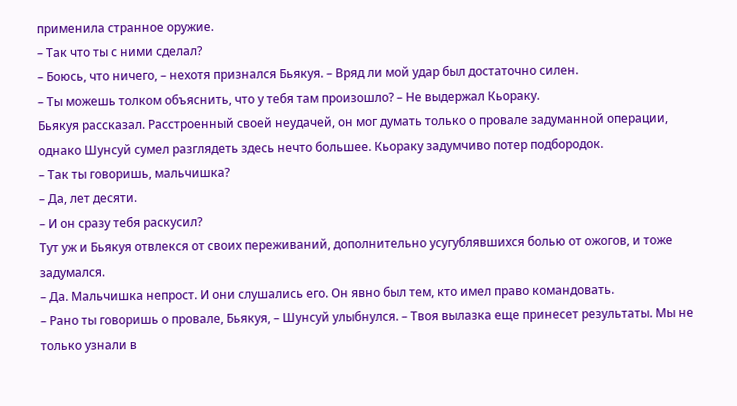применила странное оружие.
– Так что ты с ними сделал?
– Боюсь, что ничего, – нехотя признался Бьякуя. – Вряд ли мой удар был достаточно силен.
– Ты можешь толком объяснить, что у тебя там произошло? – Не выдержал Кьораку.
Бьякуя рассказал. Расстроенный своей неудачей, он мог думать только о провале задуманной операции, однако Шунсуй сумел разглядеть здесь нечто большее. Кьораку задумчиво потер подбородок.
– Так ты говоришь, мальчишка?
– Да, лет десяти.
– И он сразу тебя раскусил?
Тут уж и Бьякуя отвлекся от своих переживаний, дополнительно усугублявшихся болью от ожогов, и тоже задумался.
– Да. Мальчишка непрост. И они слушались его. Он явно был тем, кто имел право командовать.
– Рано ты говоришь о провале, Бьякуя, – Шунсуй улыбнулся. – Твоя вылазка еще принесет результаты. Мы не только узнали в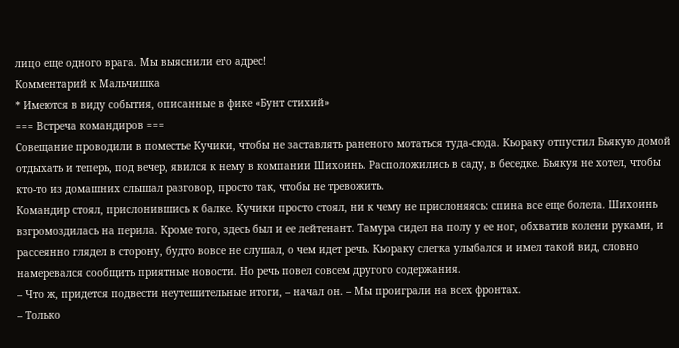лицо еще одного врага. Мы выяснили его адрес!
Комментарий к Мальчишка
* Имеются в виду события, описанные в фике «Бунт стихий»
=== Встреча командиров ===
Совещание проводили в поместье Кучики, чтобы не заставлять раненого мотаться туда-сюда. Кьораку отпустил Бьякую домой отдыхать и теперь, под вечер, явился к нему в компании Шихоинь. Расположились в саду, в беседке. Бьякуя не хотел, чтобы кто-то из домашних слышал разговор, просто так, чтобы не тревожить.
Командир стоял, прислонившись к балке. Кучики просто стоял, ни к чему не прислоняясь: спина все еще болела. Шихоинь взгромоздилась на перила. Кроме того, здесь был и ее лейтенант. Тамура сидел на полу у ее ног, обхватив колени руками, и рассеянно глядел в сторону, будто вовсе не слушал, о чем идет речь. Кьораку слегка улыбался и имел такой вид, словно намеревался сообщить приятные новости. Но речь повел совсем другого содержания.
– Что ж, придется подвести неутешительные итоги, – начал он. – Мы проиграли на всех фронтах.
– Только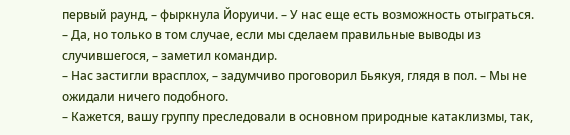первый раунд, – фыркнула Йоруичи. – У нас еще есть возможность отыграться.
– Да, но только в том случае, если мы сделаем правильные выводы из случившегося, – заметил командир.
– Нас застигли врасплох, – задумчиво проговорил Бьякуя, глядя в пол. – Мы не ожидали ничего подобного.
– Кажется, вашу группу преследовали в основном природные катаклизмы, так,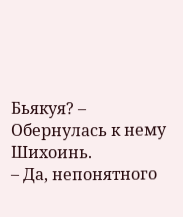Бьякуя? – Обернулась к нему Шихоинь.
– Да, непонятного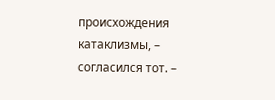происхождения катаклизмы, – согласился тот. –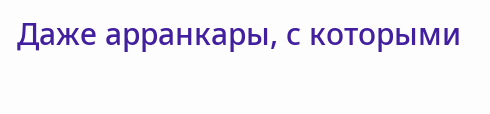Даже арранкары, с которыми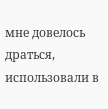мне довелось драться, использовали в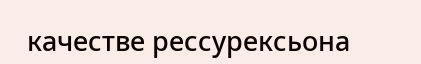качестве рессурексьона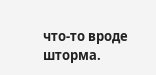что-то вроде шторма.